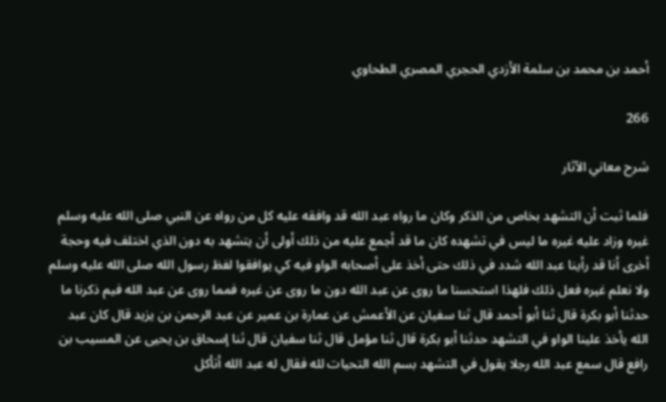أحمد بن محمد بن سلمة الأزدي الحجري المصري الطحاوي

266

شرح معاني الآثار

فلما ثبت أن التشهد بخاص من الذكر وكان ما رواه عبد الله قد وافقه عليه كل من رواه عن النبي صلى الله عليه وسلم غيره وزاد عليه غيره ما ليس في تشهده كان ما قد أجمع عليه من ذلك أولى أن يتشهد به دون الذي اختلف فيه وحجة أخرى أنا قد رأينا عبد الله شدد في ذلك حتى أخذ على أصحابه الواو فيه كي يوافقوا لفظ رسول الله صلى الله عليه وسلم ولا نعلم غيره فعل ذلك فلهذا استحسنا ما روى عن عبد الله دون ما روى عن غيره فمما روى عن عبد الله فيم ذكرنا ما حدثنا أبو بكرة قال ثنا أبو أحمد قال ثنا سفيان عن الأعمش عن عمارة بن عمير عن عبد الرحمن بن يزيد قال كان عبد الله يأخذ علينا الواو في التشهد حدثنا أبو بكرة قال ثنا مؤمل قال ثنا سفيان قال ثنا إسحاق بن يحيى عن المسيب بن رافع قال سمع عبد الله رجلا يقول في التشهد بسم الله التحيات لله فقال له عبد الله أتأكل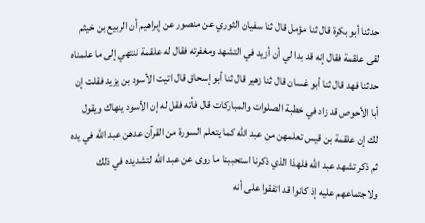حدثنا أبو بكرة قال ثنا مؤمل قال ثنا سفيان الثوري عن منصور عن إبراهيم أن الربيع بن خيثم لقى علقمة فقال إنه قد بدا لي أن أزيد في التشهد ومغفرته فقال له علقمة ننتهي إلى ما علمناه حدثنا فهد قال ثنا أبو غسان قال ثنا زهير قال ثنا أبو إسحاق قال اتيت الأسود بن يزيد فقلت إن أبا الأحوص قد زاد في خطبة الصلوات والمباركات قال فأته فقل له إن الأسود ينهاك ويقول لك إن علقمة بن قيس تعلمهن من عبد الله كما يتعلم السورة من القرآن عدهن عبد الله في يده ثم ذكر تشهد عبد الله فلهذا الذي ذكرنا استحببنا ما روى عن عبد الله لتشديده في ذلك ولاجتماعهم عليه إذ كانوا قد اتفقوا على أنه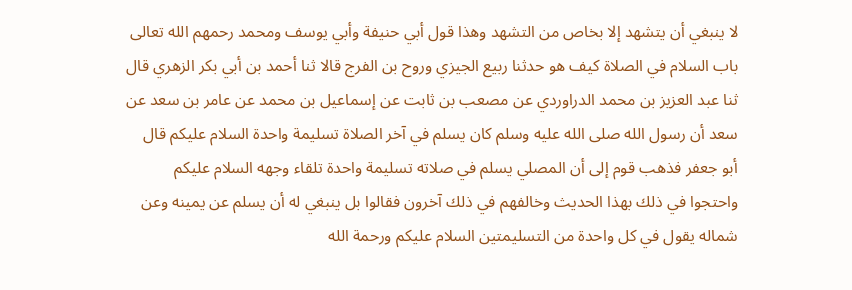لا ينبغي أن يتشهد إلا بخاص من التشهد وهذا قول أبي حنيفة وأبي يوسف ومحمد رحمهم الله تعالى باب السلام في الصلاة كيف هو حدثنا ربيع الجيزي وروح بن الفرج قالا ثنا أحمد بن أبي بكر الزهري قال ثنا عبد العزيز بن محمد الدراوردي عن مصعب بن ثابت عن إسماعيل بن محمد عن عامر بن سعد عن سعد أن رسول الله صلى الله عليه وسلم كان يسلم في آخر الصلاة تسليمة واحدة السلام عليكم قال أبو جعفر فذهب قوم إلى أن المصلي يسلم في صلاته تسليمة واحدة تلقاء وجهه السلام عليكم واحتجوا في ذلك بهذا الحديث وخالفهم في ذلك آخرون فقالوا بل ينبغي له أن يسلم عن يمينه وعن شماله يقول في كل واحدة من التسليمتين السلام عليكم ورحمة الله